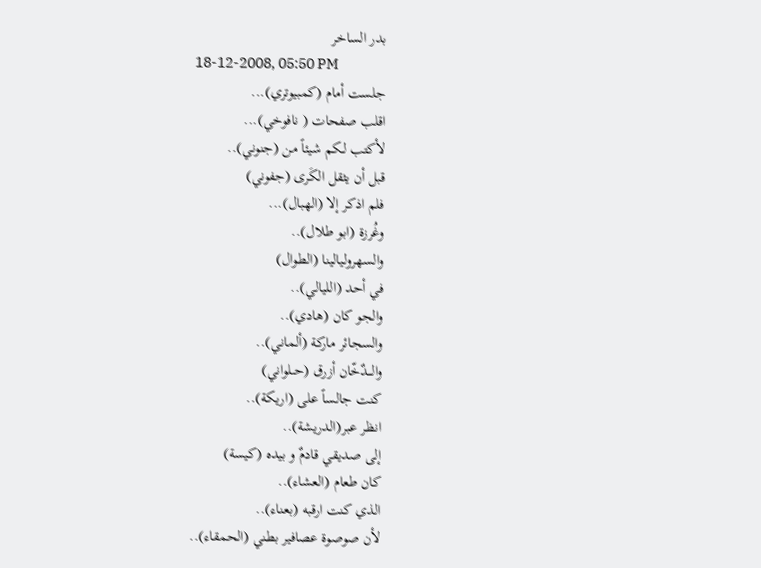بدر الساخر
18-12-2008, 05:50 PM
جلست أمام (كمبيوتري)...
اقلب صفحات ( نافوخي)...
لأكتب لـكم شيئاً من (جنوني)..
قبل أن يثقل الكَرى (جفوني)
فلم اذكر إلا (الهبال)...
وغُرزة (ابو طلال)..
والسهروليالينا (الطوال)
في أحد (الليالي)..
والجو كان (هادي)..
والسجائر ماركة (ألماني)..
والـــدٌخّان أزرق (حــلواني)
كنت جالساً على (اريكة)..
انظر عبر(الدريشة)..
إلى صديقي قادمٌ و بيده (كيسة)
كان طعام (العشاء)..
الذي كنت ارقبه (بعناء)..
لأن صوصوة عصافير بطني (الحمقاء)..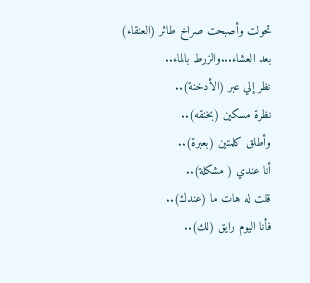تحولت وأصبحت صراخ طائر (العنقاء)
بعد العشاء...والزرط بالماء..
نظر إلي عبر (الأدخنة)..
نظرة مسكين (بخنقه)..
وأطلق كلمتين (بعبرة)..
أنا عندي ( مشكلة)..
قلت له هات ما (عندك)..
فأنا اليوم رايق (لك)..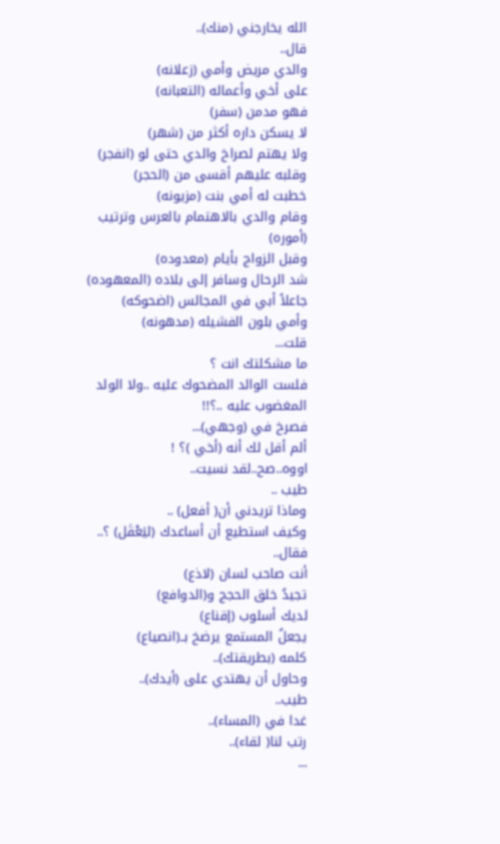الله يخارجني (منك)..
قال..
والدي مريض وأمي (زعلانه)
على أخي وأعماله (التعبانه)
فهو مدمن (سفر)
لا يسكن داره أكثر من (شهر)
ولا يهتم لصراخ والدي حتى لو (انفجر)
وقلبه عليهم أقسى من (الحجر)
خطبت له أمي بنت (مزيونه)
وقام والدي بالاهتمام بالعرس وترتيب (أموره)
وقبل الزواج بأيام (معدوده)
شد الرحال وسافر إلى بلاده (المعهوده)
جاعلاً أبي في المجالس (اضحوكه)
وأمي بلون الفشيله (مدهونه)
قلت...
ما مشكلتك انت ؟
فلست الوالد المضحوك عليه ..ولا الولد المغضوب عليه ..؟!!
فصرخ في (وجهي)...
ألم أقل لك أنه (أخي )؟ !
اووه..صح..لقد نسيت..
طيب ..
وماذا تريدني أن( أفعل) ..
وكيف استطيع أن أساعدك (ليَعْقَل) ؟..
فقال..
أنت صاحب لسان (لاذع)
تجيدُ خلق الحجج و(الدوافع)
لديك أسلوب (إقناع)
يجعلُ المستمع يرضخ بــ(انصياع)
كلمه (بطريقتك)..
وحاول أن يهتدي على (أيدك)..
طيب..
غدا في (المساء)..
رتب لنا( لقاء)..
...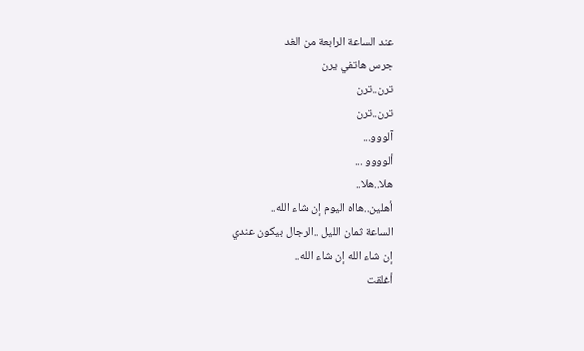عند الساعة الرابعة من الغد
جرس هاتفي يرن
ترن..ترن
ترن..ترن
آلووو...
ألوووو ...
هلا..هلا..
أهلين..هااه اليوم إن شاء الله..
الساعة ثمان الليل ..الرجال بيكون عندي
إن شاء الله إن شاء الله..
أغلقت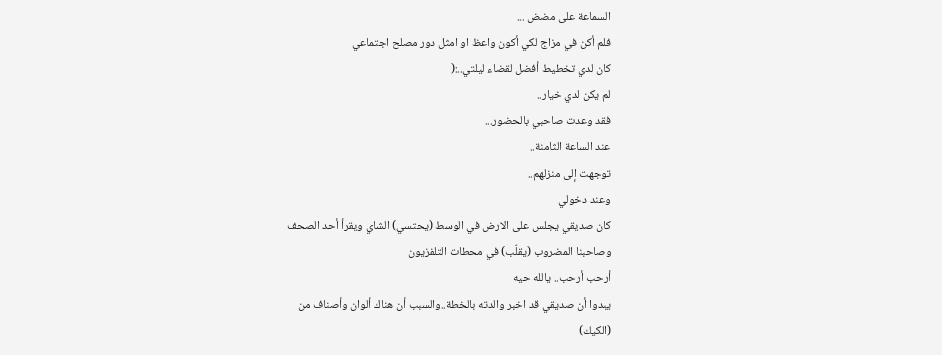السماعة على مضض ...
فلم أكن في مزاج لكي أكون واعظ او امثل دور مصلح اجتماعي
كان لدي تخطيط أفضل لقضاء ليلتي..:(
لم يكن لدي خيار..
فقد وعدت صاحبي بالحضور...
عند الساعة الثامنة..
توجهت إلى منزلهم..
وعند دخولي
كان صديقي يجلس على الارض في الوسط (يحتسي) الشاي ويقرأ أحد الصحف
وصاحبنا المضروب (يقلّب) في محطات التلفزيون
أرحب أرحب.. يالله حيه
يبدوا أن صديقي قد اخبر والدته بالخطة..والسبب أن هناك ألوان وأصناف من
(الكيك)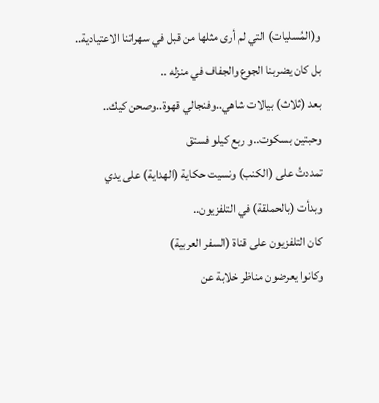و(المُسليات) التي لم أرى مثلها من قبل في سهراتنا الاعتيادية..
بل كان يضربنا الجوع والجفاف في منزله ..
بعد (ثلاث) بيالات شاهي..وفنجالي قهوة..وصحن كيك..
وحبتين بسكوت..و ربع كيلو فستق
تمددتُ على (الكنب) ونسيت حكاية (الهداية) على يدي
وبدأت (بالحملقة) في التلفزيون..
كان التلفزيون على قناة (السفر العربية)
وكانوا يعرضون مناظر خلابة عن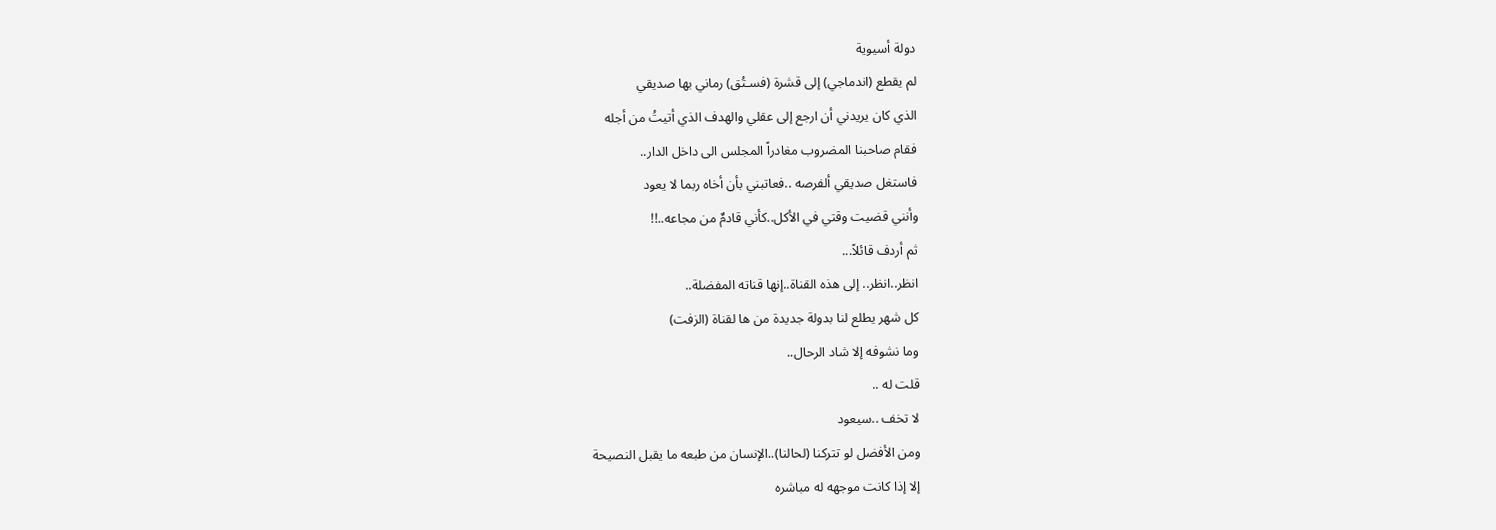دولة أسيوية
لم يقطع (اندماجي) إلى قشرة (فسـتُق) رماني بها صديقي
الذي كان يريدني أن ارجع إلى عقلي والهدف الذي أتيتُ من أجله
فقام صاحبنا المضروب مغادراً المجلس الى داخل الدار..
فاستغل صديقي ألفرصه ..فعاتبني بأن أخاه ربما لا يعود
وأنني قضيت وقتي في الأكل..كأني قادمٌ من مجاعه..!!
ثم أردف قائلاً...
انظر..انظر.. إلى هذه القناة..إنها قناته المفضلة..
كل شهر يطلع لنا بدولة جديدة من ها لقناة (الزفت)
وما نشوفه إلا شاد الرحال..
قلت له ..
لا تخف ..سيعود
ومن الأفضل لو تتركنا (لحالنا)..الإنسان من طبعه ما يقبل النصيحة
إلا إذا كانت موجهه له مباشره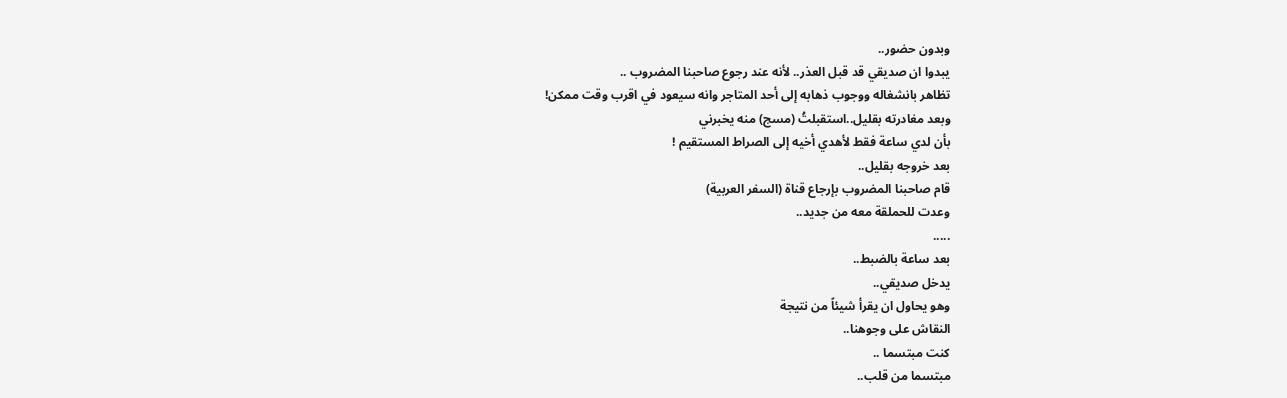وبدون حضور..
يبدوا ان صديقي قد قبل العذر.. لأنه عند رجوع صاحبنا المضروب ..
تظاهر بانشغاله ووجوب ذهابه إلى أحد المتاجر وانه سيعود في اقرب وقت ممكن!
وبعد مغادرته بقليل..استقبلتُ (مسج) منه يخبرني
بأن لدي ساعة فقط لأهدي أخيه إلى الصراط المستقيم !
بعد خروجه بقليل..
قام صاحبنا المضروب بإرجاع قناة (السفر العربية)
وعدت للحملقة معه من جديد..
.....
بعد ساعة بالضبط..
يدخل صديقي..
وهو يحاول ان يقرأ شيئاً من نتيجة
النقاش على وجوهنا..
كنت مبتسما ..
مبتسما من قلب..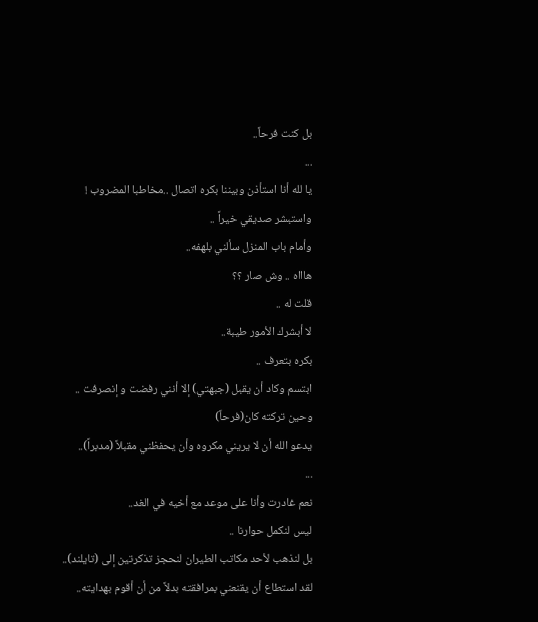بل كنت فرحاً..
...
يا لله أنا استأذن وبيننا بكره اتصال ..مخاطبا المضروب !
واستبشر صديقي خيراً ..
وأمام باب المنزل سألني بلهفه..
هاااه .. وش صار ؟؟
قلت له ..
لا أبشرك الأمور طيبة..
بكره بتعرف ..
ابتسم وكاد أن يقبل (جبهتي) إلا أنني رفضت و إنصرفت ..
وحين تركته كان(فرحاً)
يدعو الله أن لا يريني مكروه وأن يحفظني مقبلاً (مدبراً)..
...
نعم غادرت وأنا على موعد مع أخيه في الغد..
ليس لنكمل حوارنا ..
بل لنذهب لأحد مكاتب الطيران لنحجز تذكرتين إلى (تايلند)..
لقد استطاع أن يقنعني بمرافقته بدلاً من أن أقوم بهدايته..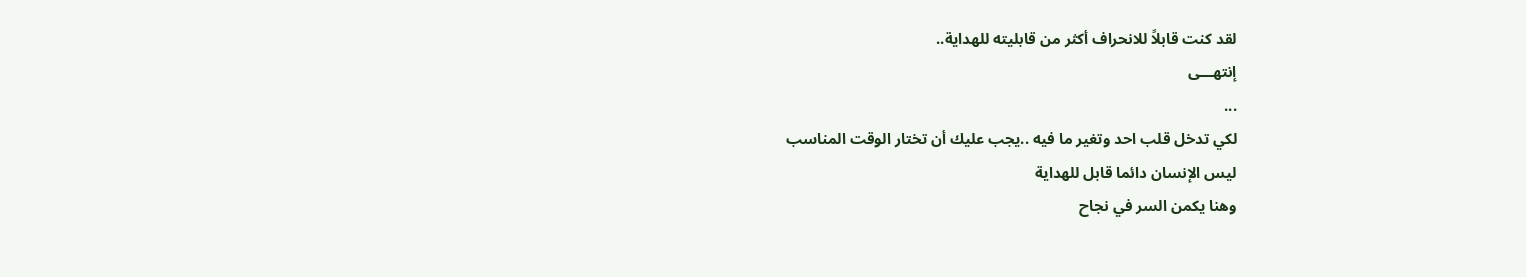لقد كنت قابلاً للانحراف أكثر من قابليته للهداية..
إنتهـــى
...
لكي تدخل قلب احد وتغير ما فيه ..يجب عليك أن تختار الوقت المناسب
ليس الإنسان دائما قابل للهداية
وهنا يكمن السر في نجاح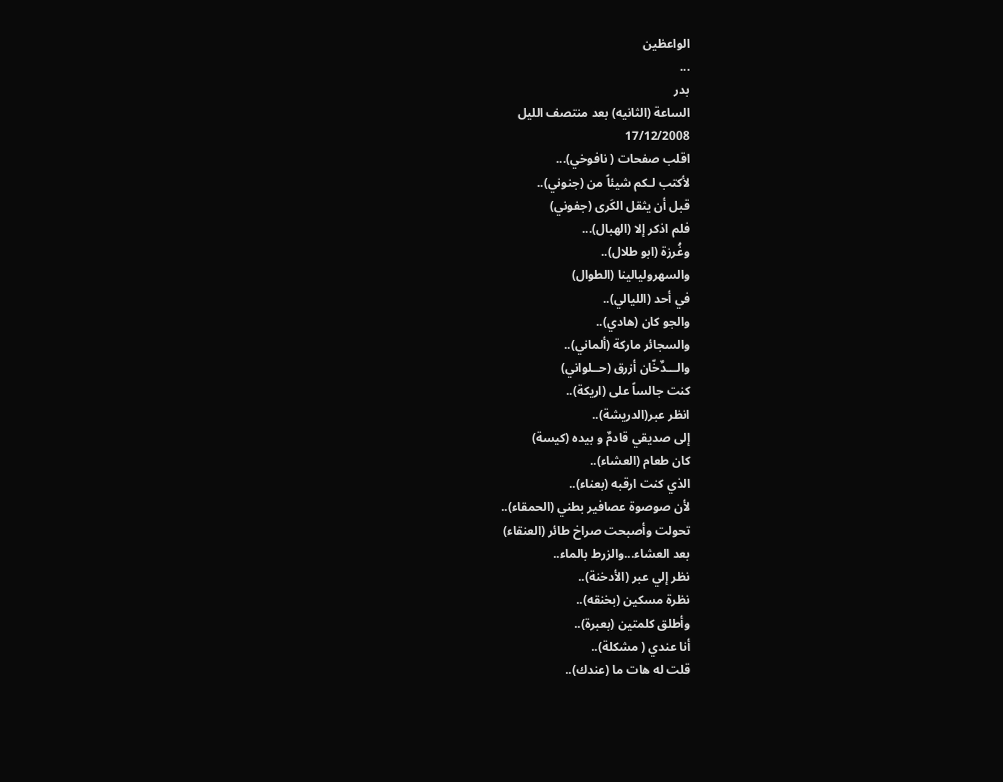الواعظين
...
بدر
الساعة (الثانيه) بعد منتصف الليل
17/12/2008
اقلب صفحات ( نافوخي)...
لأكتب لـكم شيئاً من (جنوني)..
قبل أن يثقل الكَرى (جفوني)
فلم اذكر إلا (الهبال)...
وغُرزة (ابو طلال)..
والسهروليالينا (الطوال)
في أحد (الليالي)..
والجو كان (هادي)..
والسجائر ماركة (ألماني)..
والـــدٌخّان أزرق (حــلواني)
كنت جالساً على (اريكة)..
انظر عبر(الدريشة)..
إلى صديقي قادمٌ و بيده (كيسة)
كان طعام (العشاء)..
الذي كنت ارقبه (بعناء)..
لأن صوصوة عصافير بطني (الحمقاء)..
تحولت وأصبحت صراخ طائر (العنقاء)
بعد العشاء...والزرط بالماء..
نظر إلي عبر (الأدخنة)..
نظرة مسكين (بخنقه)..
وأطلق كلمتين (بعبرة)..
أنا عندي ( مشكلة)..
قلت له هات ما (عندك)..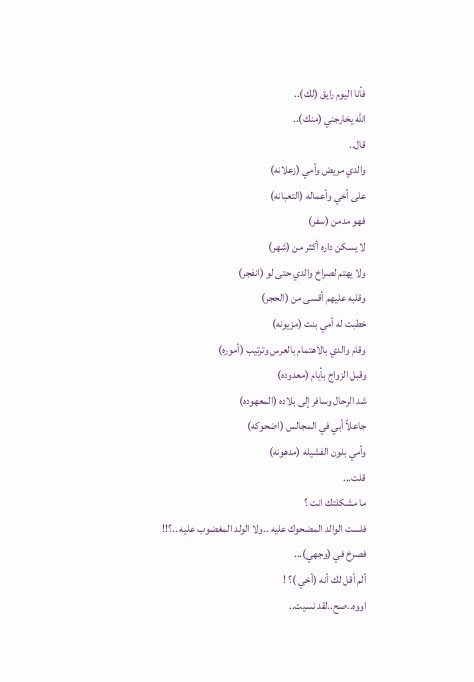فأنا اليوم رايق (لك)..
الله يخارجني (منك)..
قال..
والدي مريض وأمي (زعلانه)
على أخي وأعماله (التعبانه)
فهو مدمن (سفر)
لا يسكن داره أكثر من (شهر)
ولا يهتم لصراخ والدي حتى لو (انفجر)
وقلبه عليهم أقسى من (الحجر)
خطبت له أمي بنت (مزيونه)
وقام والدي بالاهتمام بالعرس وترتيب (أموره)
وقبل الزواج بأيام (معدوده)
شد الرحال وسافر إلى بلاده (المعهوده)
جاعلاً أبي في المجالس (اضحوكه)
وأمي بلون الفشيله (مدهونه)
قلت...
ما مشكلتك انت ؟
فلست الوالد المضحوك عليه ..ولا الولد المغضوب عليه ..؟!!
فصرخ في (وجهي)...
ألم أقل لك أنه (أخي )؟ !
اووه..صح..لقد نسيت..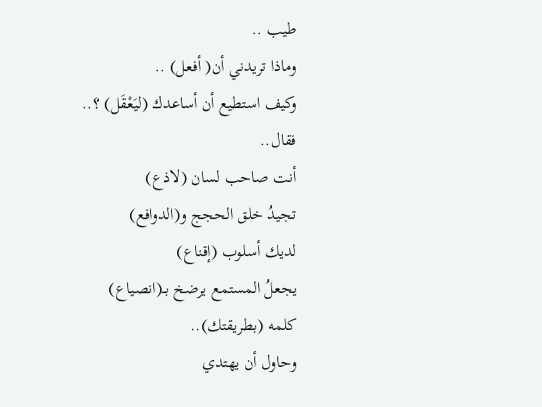طيب ..
وماذا تريدني أن( أفعل) ..
وكيف استطيع أن أساعدك (ليَعْقَل) ؟..
فقال..
أنت صاحب لسان (لاذع)
تجيدُ خلق الحجج و(الدوافع)
لديك أسلوب (إقناع)
يجعلُ المستمع يرضخ بــ(انصياع)
كلمه (بطريقتك)..
وحاول أن يهتدي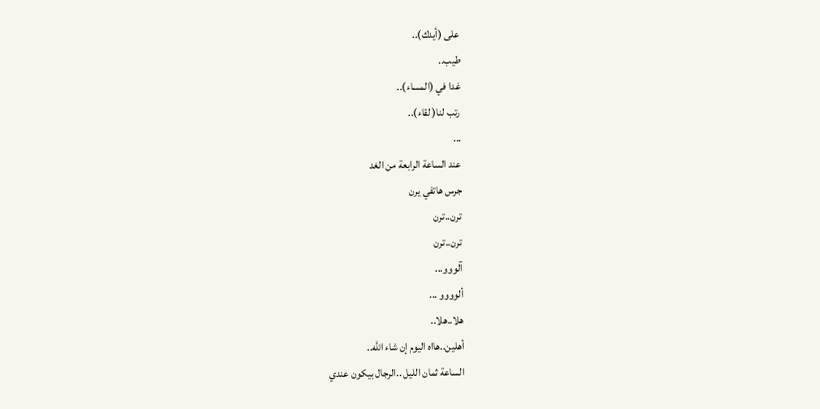على (أيدك)..
طيب..
غدا في (المساء)..
رتب لنا( لقاء)..
...
عند الساعة الرابعة من الغد
جرس هاتفي يرن
ترن..ترن
ترن..ترن
آلووو...
ألوووو ...
هلا..هلا..
أهلين..هااه اليوم إن شاء الله..
الساعة ثمان الليل ..الرجال بيكون عندي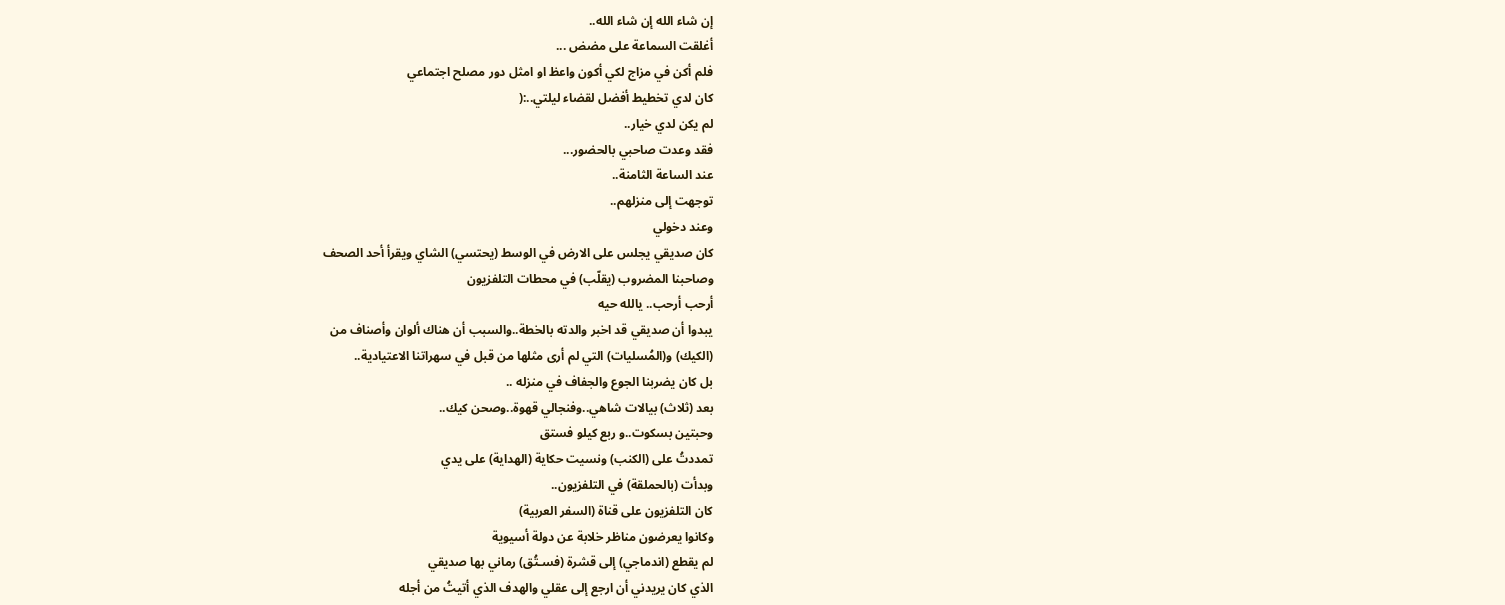إن شاء الله إن شاء الله..
أغلقت السماعة على مضض ...
فلم أكن في مزاج لكي أكون واعظ او امثل دور مصلح اجتماعي
كان لدي تخطيط أفضل لقضاء ليلتي..:(
لم يكن لدي خيار..
فقد وعدت صاحبي بالحضور...
عند الساعة الثامنة..
توجهت إلى منزلهم..
وعند دخولي
كان صديقي يجلس على الارض في الوسط (يحتسي) الشاي ويقرأ أحد الصحف
وصاحبنا المضروب (يقلّب) في محطات التلفزيون
أرحب أرحب.. يالله حيه
يبدوا أن صديقي قد اخبر والدته بالخطة..والسبب أن هناك ألوان وأصناف من
(الكيك) و(المُسليات) التي لم أرى مثلها من قبل في سهراتنا الاعتيادية..
بل كان يضربنا الجوع والجفاف في منزله ..
بعد (ثلاث) بيالات شاهي..وفنجالي قهوة..وصحن كيك..
وحبتين بسكوت..و ربع كيلو فستق
تمددتُ على (الكنب) ونسيت حكاية (الهداية) على يدي
وبدأت (بالحملقة) في التلفزيون..
كان التلفزيون على قناة (السفر العربية)
وكانوا يعرضون مناظر خلابة عن دولة أسيوية
لم يقطع (اندماجي) إلى قشرة (فسـتُق) رماني بها صديقي
الذي كان يريدني أن ارجع إلى عقلي والهدف الذي أتيتُ من أجله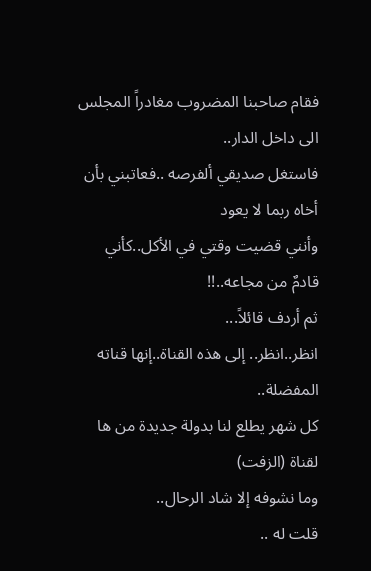فقام صاحبنا المضروب مغادراً المجلس الى داخل الدار..
فاستغل صديقي ألفرصه ..فعاتبني بأن أخاه ربما لا يعود
وأنني قضيت وقتي في الأكل..كأني قادمٌ من مجاعه..!!
ثم أردف قائلاً...
انظر..انظر.. إلى هذه القناة..إنها قناته المفضلة..
كل شهر يطلع لنا بدولة جديدة من ها لقناة (الزفت)
وما نشوفه إلا شاد الرحال..
قلت له ..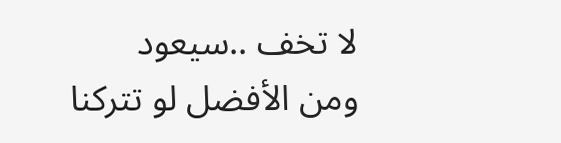لا تخف ..سيعود
ومن الأفضل لو تتركنا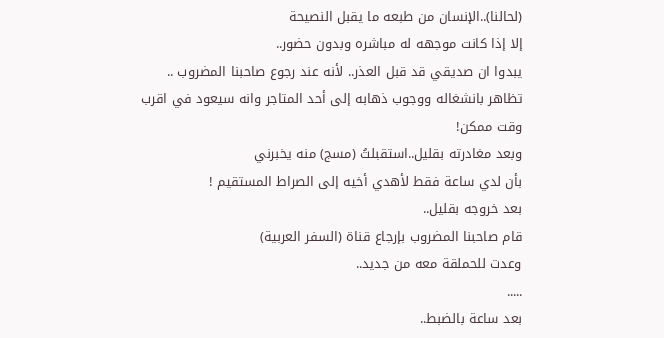(لحالنا)..الإنسان من طبعه ما يقبل النصيحة
إلا إذا كانت موجهه له مباشره وبدون حضور..
يبدوا ان صديقي قد قبل العذر.. لأنه عند رجوع صاحبنا المضروب ..
تظاهر بانشغاله ووجوب ذهابه إلى أحد المتاجر وانه سيعود في اقرب وقت ممكن!
وبعد مغادرته بقليل..استقبلتُ (مسج) منه يخبرني
بأن لدي ساعة فقط لأهدي أخيه إلى الصراط المستقيم !
بعد خروجه بقليل..
قام صاحبنا المضروب بإرجاع قناة (السفر العربية)
وعدت للحملقة معه من جديد..
.....
بعد ساعة بالضبط..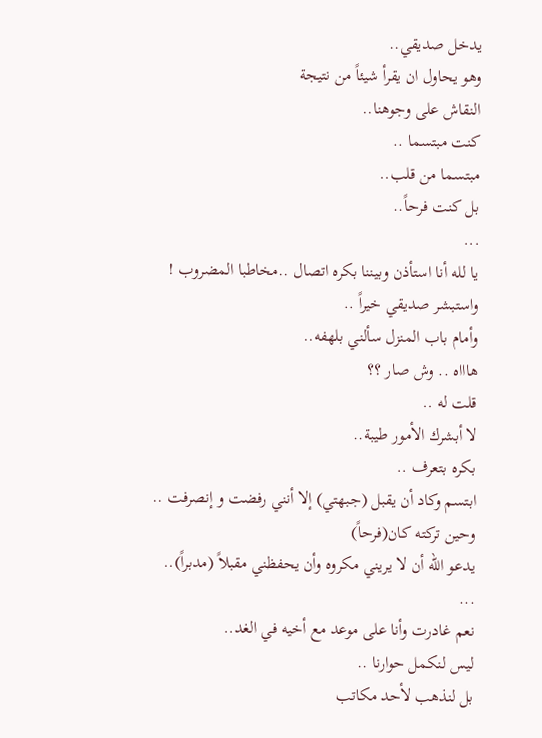يدخل صديقي..
وهو يحاول ان يقرأ شيئاً من نتيجة
النقاش على وجوهنا..
كنت مبتسما ..
مبتسما من قلب..
بل كنت فرحاً..
...
يا لله أنا استأذن وبيننا بكره اتصال ..مخاطبا المضروب !
واستبشر صديقي خيراً ..
وأمام باب المنزل سألني بلهفه..
هاااه .. وش صار ؟؟
قلت له ..
لا أبشرك الأمور طيبة..
بكره بتعرف ..
ابتسم وكاد أن يقبل (جبهتي) إلا أنني رفضت و إنصرفت ..
وحين تركته كان(فرحاً)
يدعو الله أن لا يريني مكروه وأن يحفظني مقبلاً (مدبراً)..
...
نعم غادرت وأنا على موعد مع أخيه في الغد..
ليس لنكمل حوارنا ..
بل لنذهب لأحد مكاتب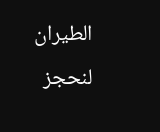الطيران لنحجز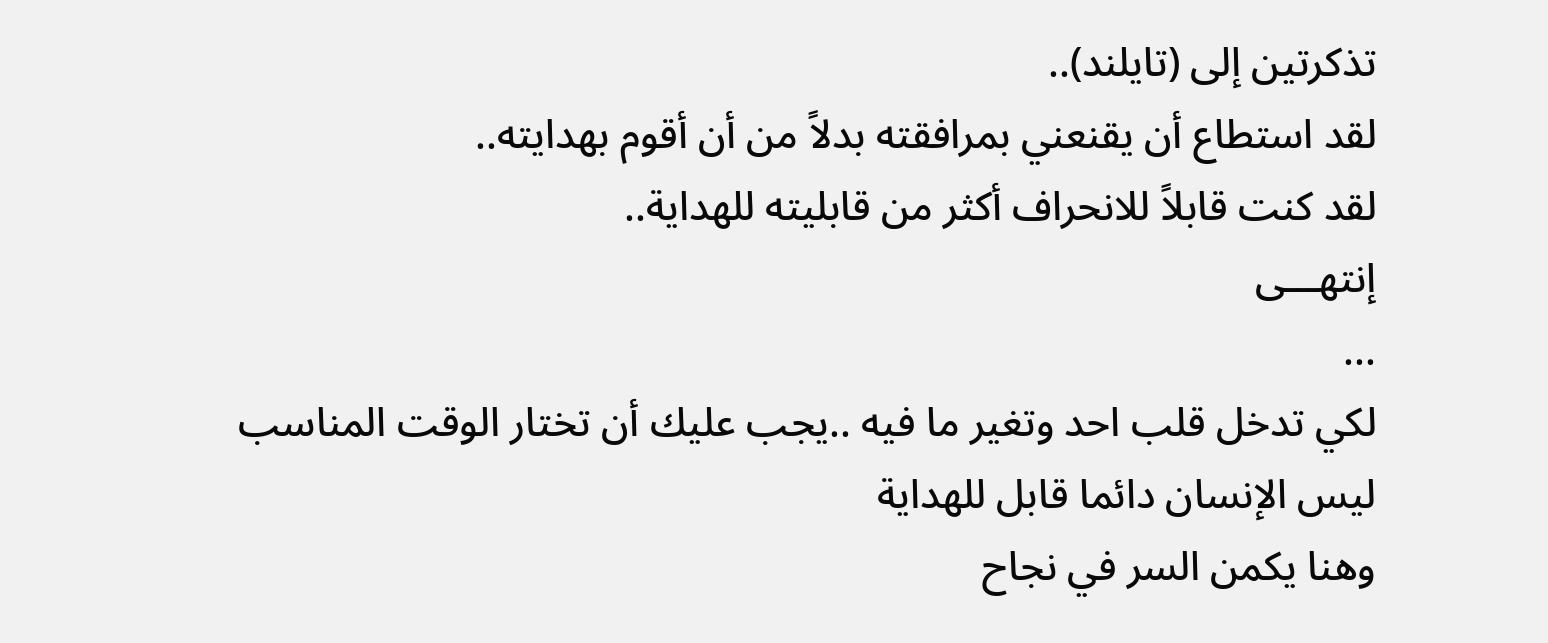تذكرتين إلى (تايلند)..
لقد استطاع أن يقنعني بمرافقته بدلاً من أن أقوم بهدايته..
لقد كنت قابلاً للانحراف أكثر من قابليته للهداية..
إنتهـــى
...
لكي تدخل قلب احد وتغير ما فيه ..يجب عليك أن تختار الوقت المناسب
ليس الإنسان دائما قابل للهداية
وهنا يكمن السر في نجاح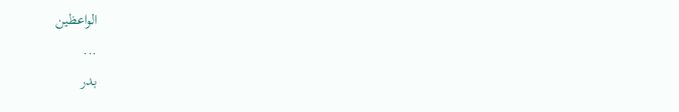الواعظين
...
بدر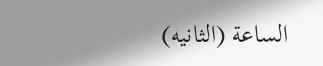الساعة (الثانيه)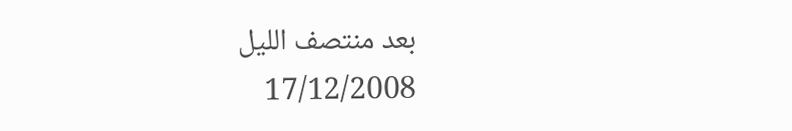بعد منتصف الليل
17/12/2008